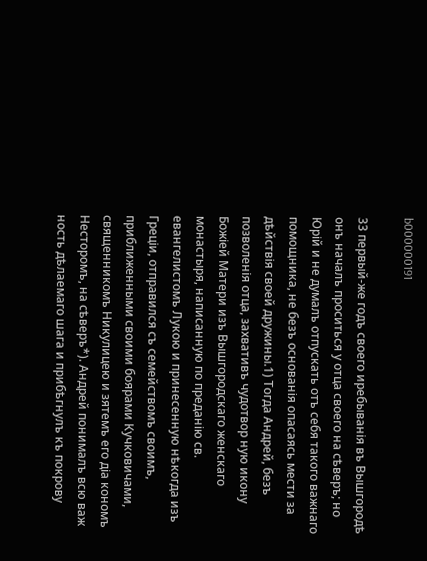b000000191

33 первый-же годъ своего иребыванія въ Вышгородѣ онъ началъ проситься у отца своего на сѣверъ; но Юрій и не думалъ отпускать отъ себя такого важнаго помощника, не безъ основанія опасаясь мести за дѣйствія своей дружины.1) Тогда Андрей, безъ позволенія отца, захвативъ чудотвор ную икону Божіей Матери изъ Вышгородскаго женскаго монастыря, написанную по преданію св. евангелистомъ Лукою и принесенную нѣкогда изъ Греціи, отправился съ семействомъ своимъ, приближенными своими боярами Кучковичами, священникомъ Никулицею и зятемъ его діа кономъ Несторомъ, на сѣверъ*). Андрей понималъ всю важ ность дѣлаемаго шага и прибѣгнулъ къ покрову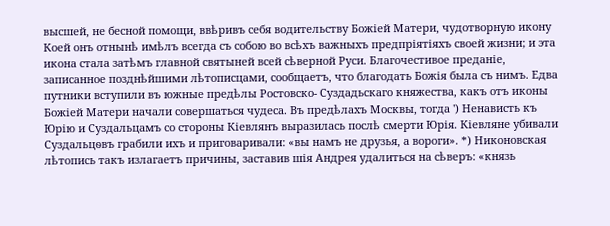высшей, не бесной помощи, ввѣривъ себя водительству Божіей Матери, чудотворную икону Коей онъ отнынѣ имѣлъ всегда съ собою во всѣхъ важныхъ предпріятіяхъ своей жизни; и эта икона стала затѣмъ главной святыней всей сѣверной Руси. Благочестивое преданіе, записанное позднѣйшими лѣтописцами, сообщаетъ, что благодать Божія была съ нимъ. Едва путники вступили въ южные предѣлы Ростовско- Суздадьскаго княжества, какъ отъ иконы Божіей Матери начали совершаться чудеса. Въ предѣлахъ Москвы, тогда ') Ненависть къ Юрію и Суздальцамъ со стороны Кіевлянъ выразилась послѣ смерти Юрія. Кіевляне убивали Суздальцѳвъ грабили ихъ и приговаривали: «вы намъ не друзья, а вороги». *) Никоновская лѣтопись такъ излагаетъ причины, заставив шія Андрея удалиться на сѣверъ: «князь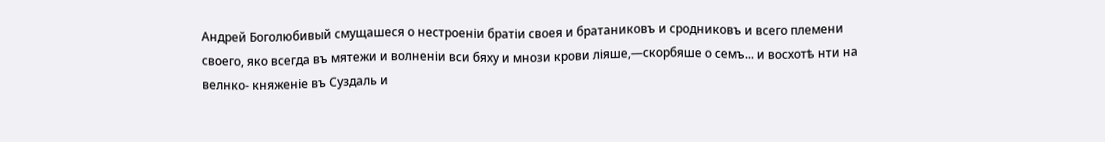Андрей Боголюбивый смущашеся о нестроеніи братіи своея и братаниковъ и сродниковъ и всего племени своего, яко всегда въ мятежи и волненіи вси бяху и мнози крови ліяше,—скорбяше о семъ... и восхотѣ нти на велнко- княженіе въ Суздаль и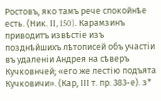Ростовъ, яко тамъ рече спокойнѣе есть. (Ник. II, 150). Карамзинъ приводитъ извѣстіе изъ позднѣйшихъ лѣтописей объ участіи въ удаленіи Андрея на сѣверъ Кучковнчей; «его же лестію подъята Кучковичи». (Кар, III т. пр. 383-е). з*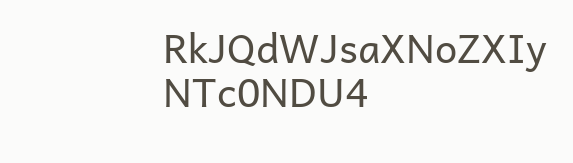RkJQdWJsaXNoZXIy NTc0NDU4